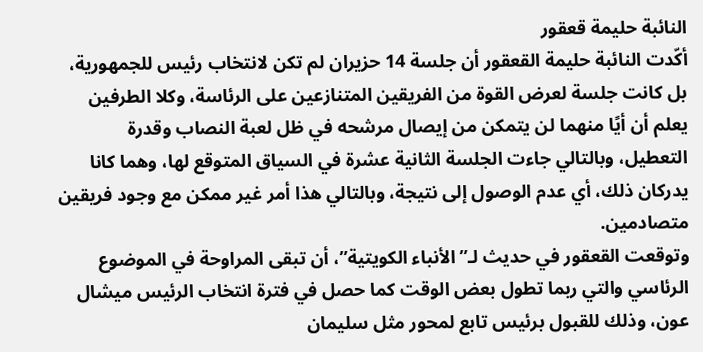النائبة حليمة قعقور
أكّدت النائبة حليمة القعقور أن جلسة 14 حزيران لم تكن لانتخاب رئيس للجمهورية، بل كانت جلسة لعرض القوة من الفريقين المتنازعين على الرئاسة، وكلا الطرفين يعلم أن أيًا منهما لن يتمكن من إيصال مرشحه في ظل لعبة النصاب وقدرة التعطيل، وبالتالي جاءت الجلسة الثانية عشرة في السياق المتوقع لها، وهما كانا يدركان ذلك، أي عدم الوصول إلى نتيجة، وبالتالي هذا أمر غير ممكن مع وجود فريقين متصادمين.
وتوقعت القعقور في حديث لـ”الأنباء الكويتية”، أن تبقى المراوحة في الموضوع الرئاسي والتي ربما تطول بعض الوقت كما حصل في فترة انتخاب الرئيس ميشال عون، وذلك للقبول برئيس تابع لمحور مثل سليمان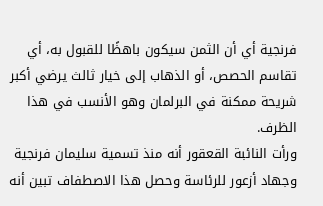فرنجية أي أن الثمن سيكون باهظًا للقبول به، أي تقاسم الحصص، أو الذهاب إلى خيار ثالث يرضي أكبر شريحة ممكنة في البرلمان وهو الأنسب في هذا الظرف.
ورأت النائبة القعقور أنه منذ تسمية سليمان فرنجية وجهاد أزعور للرئاسة وحصل هذا الاصطفاف تبين أنه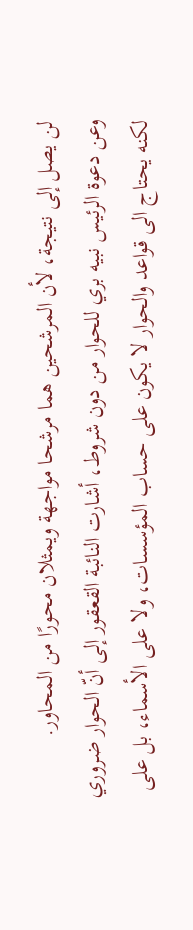لن يصل إلى نتيجة، لأن المرشحين هما مرشحا مواجهة ويمثلان محورًا من المحاور.
وعن دعوة الرئيس نبيه بري للحوار من دون شروط، أشارت النائبة القعقور إلى أنّ الحوار ضروري لكنه يحتاج الى قواعد والحوار لا يكون على حساب المؤسسات، ولا على الأسماء، بل على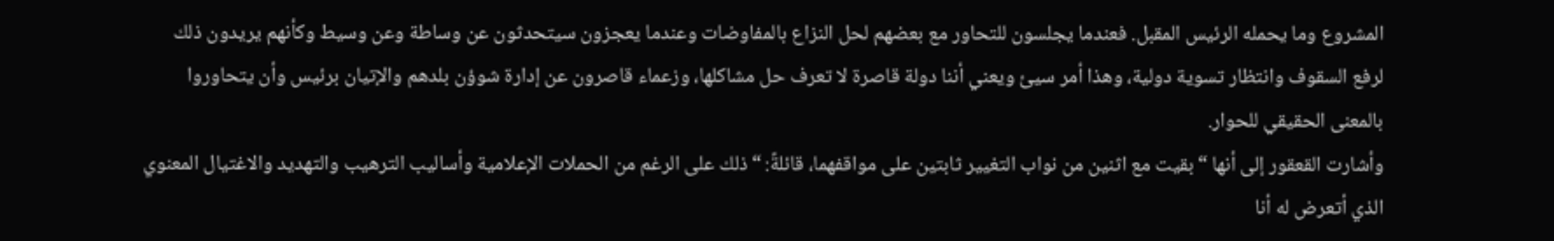المشروع وما يحمله الرئيس المقبل. فعندما يجلسون للتحاور مع بعضهم لحل النزاع بالمفاوضات وعندما يعجزون سيتحدثون عن وساطة وعن وسيط وكأنهم يريدون ذلك لرفع السقوف وانتظار تسوية دولية، وهذا أمر سيئ ويعني أننا دولة قاصرة لا تعرف حل مشاكلها، وزعماء قاصرون عن إدارة شوؤن بلدهم والإتيان برئيس وأن يتحاوروا بالمعنى الحقيقي للحوار.
وأشارت القعقور إلى أنها “بقيت مع اثنين من نواب التغيير ثابتين على مواقفهما، قائلةً: “ذلك على الرغم من الحملات الإعلامية وأساليب الترهيب والتهديد والاغتيال المعنوي الذي أتعرض له أنا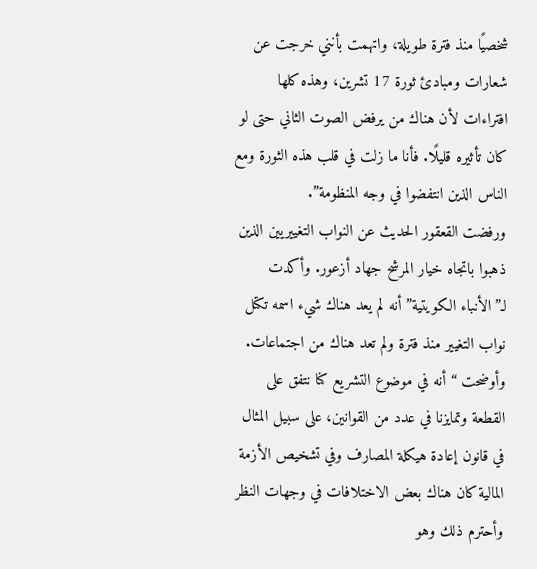شخصيًا منذ فترة طويلة، واتهمت بأنني خرجت عن شعارات ومبادئ ثورة 17 تشرين، وهذه كلها افتراءات لأن هناك من يرفض الصوت الثاني حتى لو كان تأثيره قليلًا. فأنا ما زلت في قلب هذه الثورة ومع الناس الذين انتفضوا في وجه المنظومة”.
ورفضت القعقور الحديث عن النواب التغييريين الذين ذهبوا باتجاه خيار المرشح جهاد أزعور. وأكدت لـ”الأنباء الكويتية” أنه لم يعد هناك شيء اسمه تكتل نواب التغيير منذ فترة ولم تعد هناك من اجتماعات.
وأوضحت “أنه في موضوع التشريع كنا نتفق على القطعة وتمايزنا في عدد من القوانين، على سبيل المثال في قانون إعادة هيكلة المصارف وفي تشخيص الأزمة المالية كان هناك بعض الاختلافات في وجهات النظر وأحترم ذلك وهو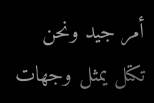أمر جيد ونحن تكتل يمثل وجهات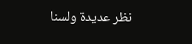نظر عديدة ولسنا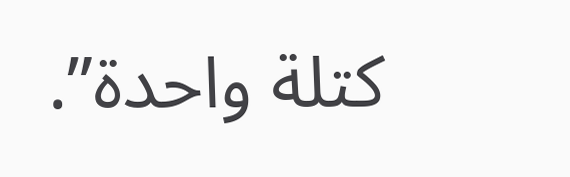كتلة واحدة”.